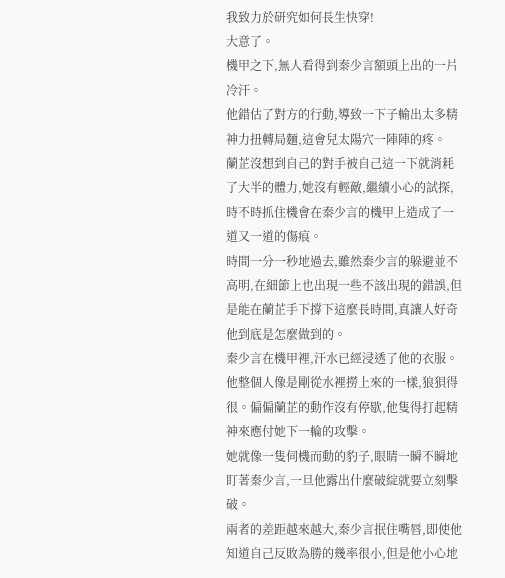我致力於研究如何長生快穿!
大意了。
機甲之下,無人看得到秦少言額頭上出的一片冷汗。
他錯估了對方的行動,導致一下子輸出太多精神力扭轉局麵,這會兒太陽穴一陣陣的疼。
蘭芷沒想到自己的對手被自己這一下就消耗了大半的體力,她沒有輕敵,繼續小心的試探,時不時抓住機會在秦少言的機甲上造成了一道又一道的傷痕。
時間一分一秒地過去,雖然秦少言的躲避並不高明,在細節上也出現一些不該出現的錯誤,但是能在蘭芷手下撐下這麼長時間,真讓人好奇他到底是怎麼做到的。
秦少言在機甲裡,汗水已經浸透了他的衣服。他整個人像是剛從水裡撈上來的一樣,狼狽得很。偏偏蘭芷的動作沒有停歇,他隻得打起精神來應付她下一輪的攻擊。
她就像一隻伺機而動的豹子,眼睛一瞬不瞬地盯著秦少言,一旦他露出什麼破綻就要立刻擊破。
兩者的差距越來越大,秦少言抿住嘴唇,即使他知道自己反敗為勝的幾率很小,但是他小心地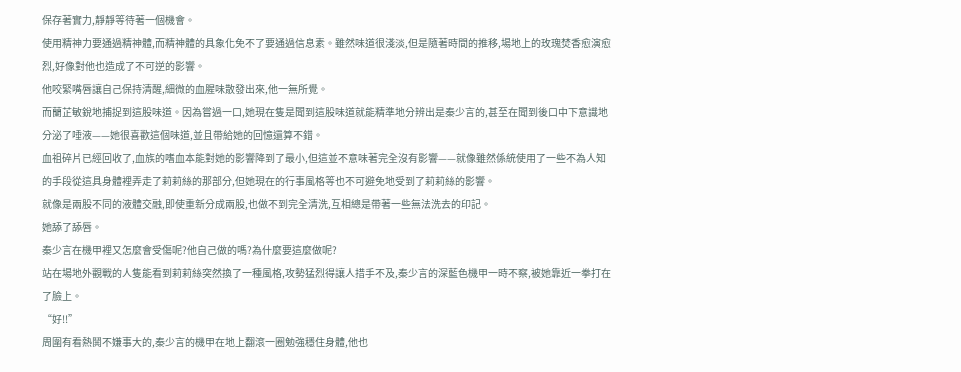保存著實力,靜靜等待著一個機會。
使用精神力要通過精神體,而精神體的具象化免不了要通過信息素。雖然味道很淺淡,但是隨著時間的推移,場地上的玫瑰焚香愈演愈烈,好像對他也造成了不可逆的影響。
他咬緊嘴唇讓自己保持清醒,細微的血腥味散發出來,他一無所覺。
而蘭芷敏銳地捕捉到這股味道。因為嘗過一口,她現在隻是聞到這股味道就能精準地分辨出是秦少言的,甚至在聞到後口中下意識地分泌了唾液——她很喜歡這個味道,並且帶給她的回憶還算不錯。
血祖碎片已經回收了,血族的嗜血本能對她的影響降到了最小,但這並不意味著完全沒有影響——就像雖然係統使用了一些不為人知的手段從這具身體裡弄走了莉莉絲的那部分,但她現在的行事風格等也不可避免地受到了莉莉絲的影響。
就像是兩股不同的液體交融,即使重新分成兩股,也做不到完全清洗,互相總是帶著一些無法洗去的印記。
她舔了舔唇。
秦少言在機甲裡又怎麼會受傷呢?他自己做的嗎?為什麼要這麼做呢?
站在場地外觀戰的人隻能看到莉莉絲突然換了一種風格,攻勢猛烈得讓人措手不及,秦少言的深藍色機甲一時不察,被她靠近一拳打在了臉上。
“好!!”
周圍有看熱鬨不嫌事大的,秦少言的機甲在地上翻滾一圈勉強穩住身體,他也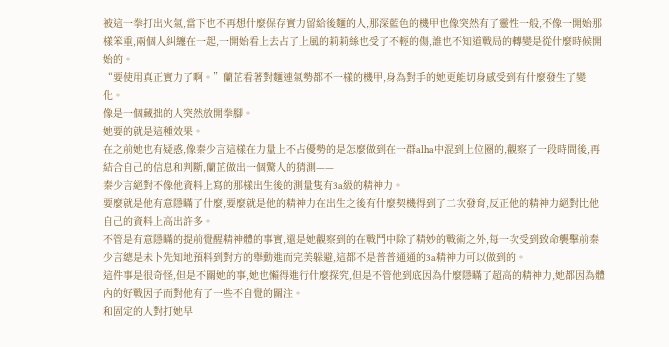被這一拳打出火氣,當下也不再想什麼保存實力留給後麵的人,那深藍色的機甲也像突然有了靈性一般,不像一開始那樣笨重,兩個人糾纏在一起,一開始看上去占了上風的莉莉絲也受了不輕的傷,誰也不知道戰局的轉變是從什麼時候開始的。
“要使用真正實力了啊。”蘭芷看著對麵連氣勢都不一樣的機甲,身為對手的她更能切身感受到有什麼發生了變化。
像是一個藏拙的人突然放開拳腳。
她要的就是這種效果。
在之前她也有疑惑,像秦少言這樣在力量上不占優勢的是怎麼做到在一群alha中混到上位圈的,觀察了一段時間後,再結合自己的信息和判斷,蘭芷做出一個驚人的猜測——
秦少言絕對不像他資料上寫的那樣出生後的測量隻有3a級的精神力。
要麼就是他有意隱瞞了什麼,要麼就是他的精神力在出生之後有什麼契機得到了二次發育,反正他的精神力絕對比他自己的資料上高出許多。
不管是有意隱瞞的提前覺醒精神體的事實,還是她觀察到的在戰鬥中除了精妙的戰術之外,每一次受到致命襲擊前秦少言總是未卜先知地預料到對方的舉動進而完美躲避,這都不是普普通通的3a精神力可以做到的。
這件事是很奇怪,但是不關她的事,她也懶得進行什麼探究,但是不管他到底因為什麼隱瞞了超高的精神力,她都因為體內的好戰因子而對他有了一些不自覺的關注。
和固定的人對打她早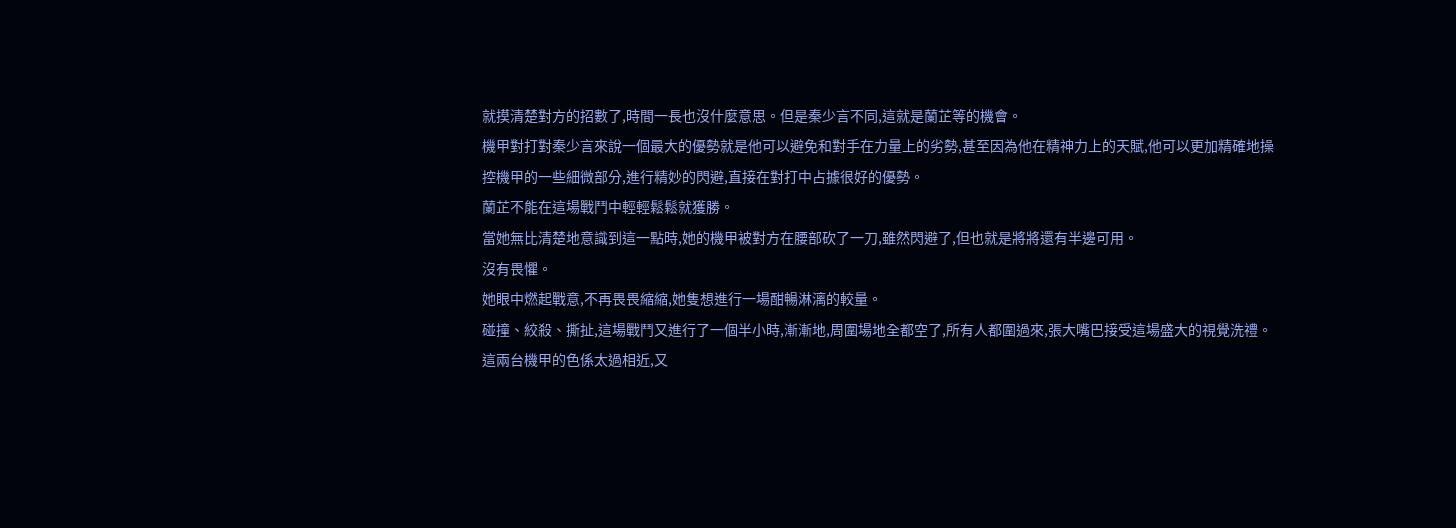就摸清楚對方的招數了,時間一長也沒什麼意思。但是秦少言不同,這就是蘭芷等的機會。
機甲對打對秦少言來說一個最大的優勢就是他可以避免和對手在力量上的劣勢,甚至因為他在精神力上的天賦,他可以更加精確地操控機甲的一些細微部分,進行精妙的閃避,直接在對打中占據很好的優勢。
蘭芷不能在這場戰鬥中輕輕鬆鬆就獲勝。
當她無比清楚地意識到這一點時,她的機甲被對方在腰部砍了一刀,雖然閃避了,但也就是將將還有半邊可用。
沒有畏懼。
她眼中燃起戰意,不再畏畏縮縮,她隻想進行一場酣暢淋漓的較量。
碰撞、絞殺、撕扯,這場戰鬥又進行了一個半小時,漸漸地,周圍場地全都空了,所有人都圍過來,張大嘴巴接受這場盛大的視覺洗禮。
這兩台機甲的色係太過相近,又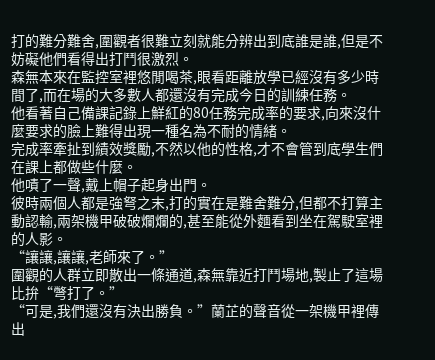打的難分難舍,圍觀者很難立刻就能分辨出到底誰是誰,但是不妨礙他們看得出打鬥很激烈。
森無本來在監控室裡悠閒喝茶,眼看距離放學已經沒有多少時間了,而在場的大多數人都還沒有完成今日的訓練任務。
他看著自己備課記錄上鮮紅的80任務完成率的要求,向來沒什麼要求的臉上難得出現一種名為不耐的情緒。
完成率牽扯到績效獎勵,不然以他的性格,才不會管到底學生們在課上都做些什麼。
他嘖了一聲,戴上帽子起身出門。
彼時兩個人都是強弩之末,打的實在是難舍難分,但都不打算主動認輸,兩架機甲破破爛爛的,甚至能從外麵看到坐在駕駛室裡的人影。
“讓讓,讓讓,老師來了。”
圍觀的人群立即散出一條通道,森無靠近打鬥場地,製止了這場比拚“彆打了。”
“可是,我們還沒有決出勝負。”蘭芷的聲音從一架機甲裡傳出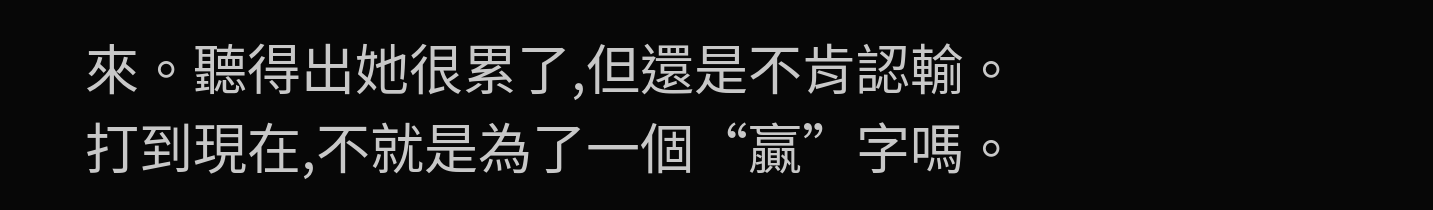來。聽得出她很累了,但還是不肯認輸。
打到現在,不就是為了一個“贏”字嗎。